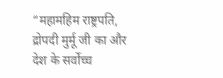“महामहिम राष्ट्रपति, द्रोपदी मुर्मू जी का और देश के सर्वोच्च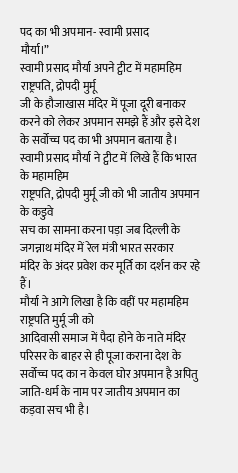पद का भी अपमान- स्वामी प्रसाद
मौर्या।”
स्वामी प्रसाद मौर्या अपने ट्वीट में महामहिम राष्ट्रपति, द्रोपदी मुर्मू
जी के हौजाखास मंदिर में पूजा दूरी बनाकर करने को लेकर अपमान समझे हैं और इसे देश
के सर्वोच्च पद का भी अपमान बताया है।
स्वामी प्रसाद मौर्या ने ट्वीट में लिखे हैं कि भारत के महामहिम
राष्ट्रपति, द्रोपदी मुर्मू जी को भी जातीय अपमान के कडुवे
सच का सामना करना पड़ा जब दिल्ली के जगन्नाथ मंदिर में रेल मंत्री भारत सरकार
मंदिर के अंदर प्रवेश कर मूर्ति का दर्शन कर रहे हैं।
मौर्या ने आगे लिखा है कि वहीं पर महामहिम राष्ट्रपति मुर्मू जी को
आदिवासी समाज में पैदा होने के नाते मंदिर परिसर के बाहर से ही पूजा कराना देश के
सर्वोच्च पद का न केवल घोर अपमान है अपितु जाति-धर्म के नाम पर जातीय अपमान का
कड़वा सच भी है।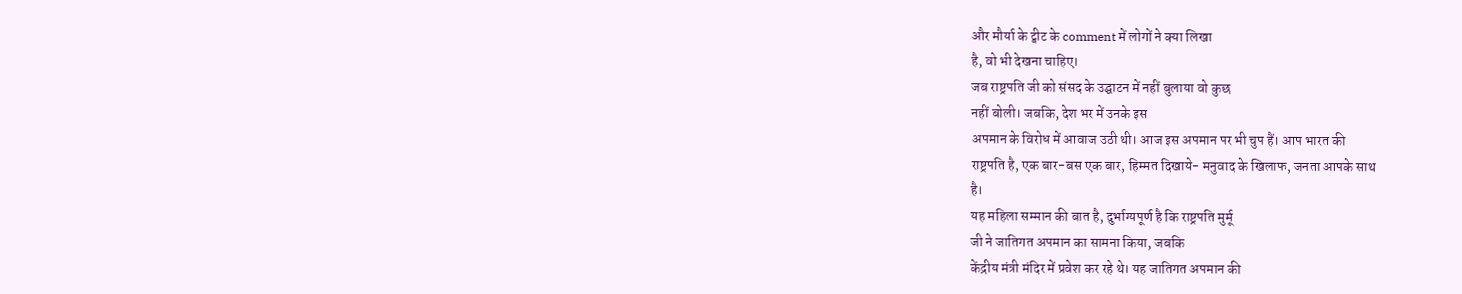और मौर्या के ट्वीट के comment में लोगों ने क्या लिखा
है, वो भी देखना चाहिए।
जब राष्ट्रपति जी को संसद के उद्घाटन में नहीं बुलाया वो कुछ
नहीं बोली। जबकि, देश भर में उनके इस
अपमान के विरोध में आवाज उठी थी। आज इस अपमान पर भी चुप हैं। आप भारत की
राष्ट्रपति है, एक बार-बस एक बार, हिम्मत दिखाये- मनुवाद के खिलाफ, जनता आपके साथ
है।
यह महिला सम्मान की बात है, दुर्भाग्यपूर्ण है कि राष्ट्रपति मुर्मू
जी ने जातिगत अपमान का सामना किया, जबकि
केंद्रीय मंत्री मंदिर में प्रवेश कर रहे थे। यह जातिगत अपमान की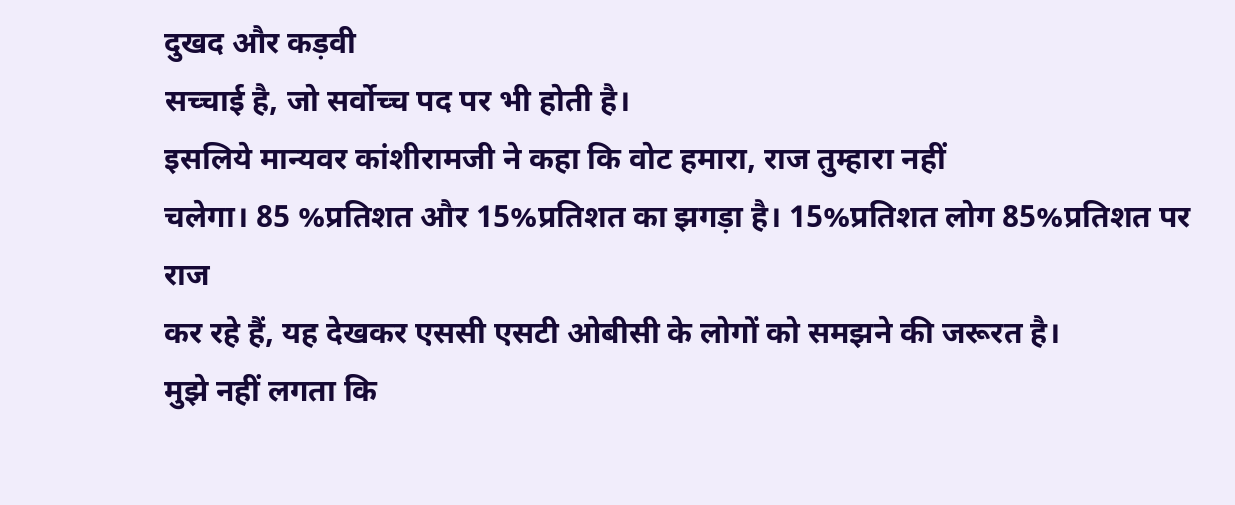दुखद और कड़वी
सच्चाई है, जो सर्वोच्च पद पर भी होती है।
इसलिये मान्यवर कांशीरामजी ने कहा कि वोट हमारा, राज तुम्हारा नहीं
चलेगा। 85 %प्रतिशत और 15%प्रतिशत का झगड़ा है। 15%प्रतिशत लोग 85%प्रतिशत पर राज
कर रहे हैं, यह देखकर एससी एसटी ओबीसी के लोगों को समझने की जरूरत है।
मुझे नहीं लगता कि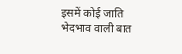इसमें कोई जाति भेदभाव वाली बात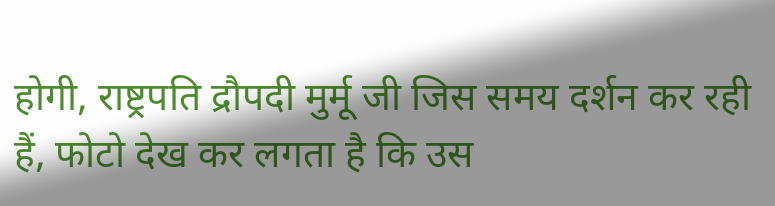होगी, राष्ट्रपति द्रौपदी मुर्मू जी जिस समय दर्शन कर रही हैं, फोटो देख कर लगता है कि उस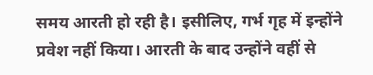समय आरती हो रही है। इसीलिए, गर्भ गृह में इन्होंने प्रवेश नहीं किया। आरती के बाद उन्होंने वहीं से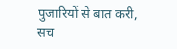पुजारियों से बात करी, सच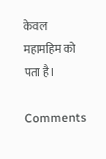केवल महामहिम को पता है।

Comments